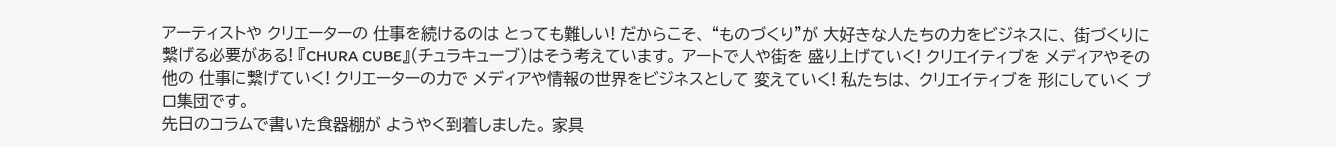アーティストや クリエーターの 仕事を続けるのは とっても難しい! だからこそ、 “ものづくり”が 大好きな人たちの力をビジネスに、 街づくりに 繋げる必要がある! 『CHURA CUBE』(チュラキューブ)はそう考えています。 アートで人や街を 盛り上げていく! クリエイティブを メディアやその他の 仕事に繋げていく! クリエーターの力で メディアや情報の世界をビジネスとして 変えていく! 私たちは、 クリエイティブを 形にしていく プロ集団です。
先日のコラムで書いた食器棚が ようやく到着しました。 家具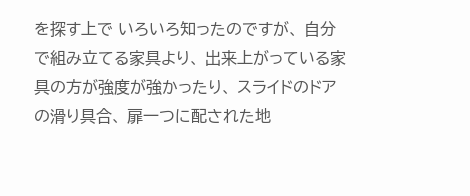を探す上で いろいろ知ったのですが、 自分で組み立てる家具より、 出来上がっている家具の方が強度が強かったり、 スライドのドアの滑り具合、 扉一つに配された地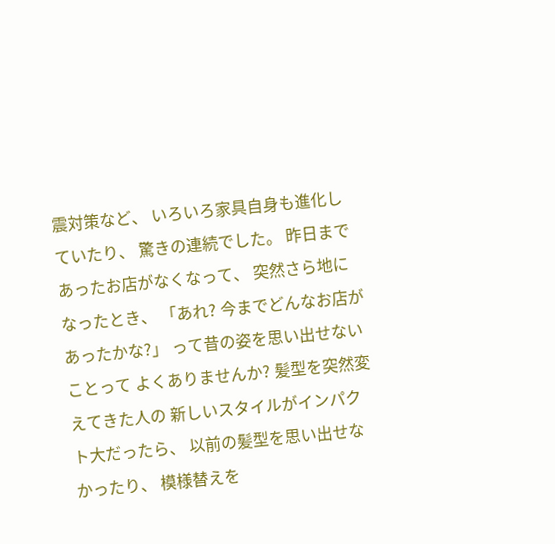震対策など、 いろいろ家具自身も進化していたり、 驚きの連続でした。 昨日まであったお店がなくなって、 突然さら地になったとき、 「あれ? 今までどんなお店があったかな?」 って昔の姿を思い出せないことって よくありませんか? 髪型を突然変えてきた人の 新しいスタイルがインパクト大だったら、 以前の髪型を思い出せなかったり、 模様替えを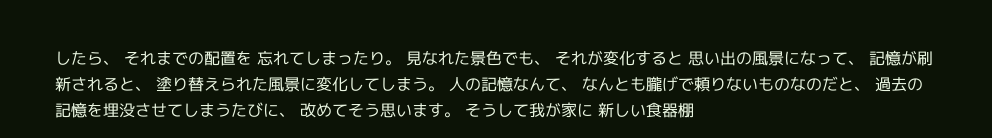したら、 それまでの配置を 忘れてしまったり。 見なれた景色でも、 それが変化すると 思い出の風景になって、 記憶が刷新されると、 塗り替えられた風景に変化してしまう。 人の記憶なんて、 なんとも朧げで頼りないものなのだと、 過去の記憶を埋没させてしまうたびに、 改めてそう思います。 そうして我が家に 新しい食器棚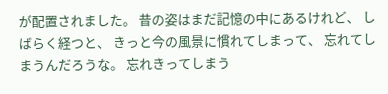が配置されました。 昔の姿はまだ記憶の中にあるけれど、 しばらく経つと、 きっと今の風景に慣れてしまって、 忘れてしまうんだろうな。 忘れきってしまう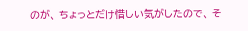のが、 ちょっとだけ惜しい気がしたので、 そ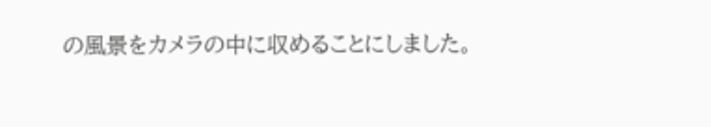の風景をカメラの中に収めることにしました。